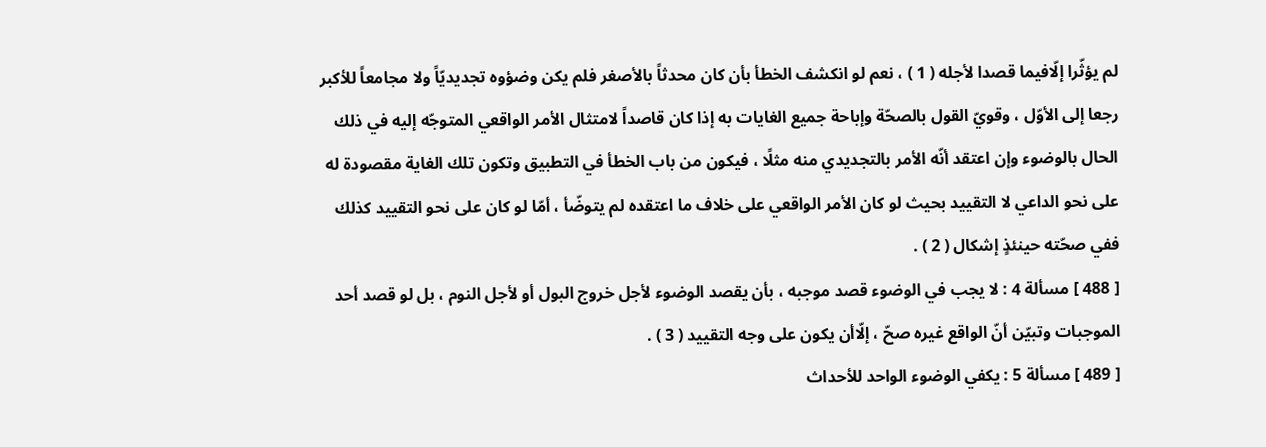لم يؤثّرا إلّافيما قصدا لأجله ( 1 ) ، نعم لو انكشف الخطأ بأن كان محدثاً بالأصغر فلم يكن وضؤوه تجديديّاً ولا مجامعاً للأكبر رجعا إلى الأوّل ، وقويّ القول بالصحّة وإباحة جميع الغايات به إذا كان قاصداً لامتثال الأمر الواقعي المتوجّه إليه في ذلك الحال بالوضوء وإن اعتقد أنّه الأمر بالتجديدي منه مثلًا ، فيكون من باب الخطأ في التطبيق وتكون تلك الغاية مقصودة له على نحو الداعي لا التقييد بحيث لو كان الأمر الواقعي على خلاف ما اعتقده لم يتوضّأ ، أمّا لو كان على نحو التقييد كذلك ففي صحّته حينئذٍ إشكال ( 2 ) .
[ 488 ] مسألة 4 : لا يجب في الوضوء قصد موجبه ، بأن يقصد الوضوء لأجل خروج البول أو لأجل النوم ، بل لو قصد أحد الموجبات وتبيّن أنّ الواقع غيره صحّ ، إلّاأن يكون على وجه التقييد ( 3 ) .
[ 489 ] مسألة 5 : يكفي الوضوء الواحد للأحداث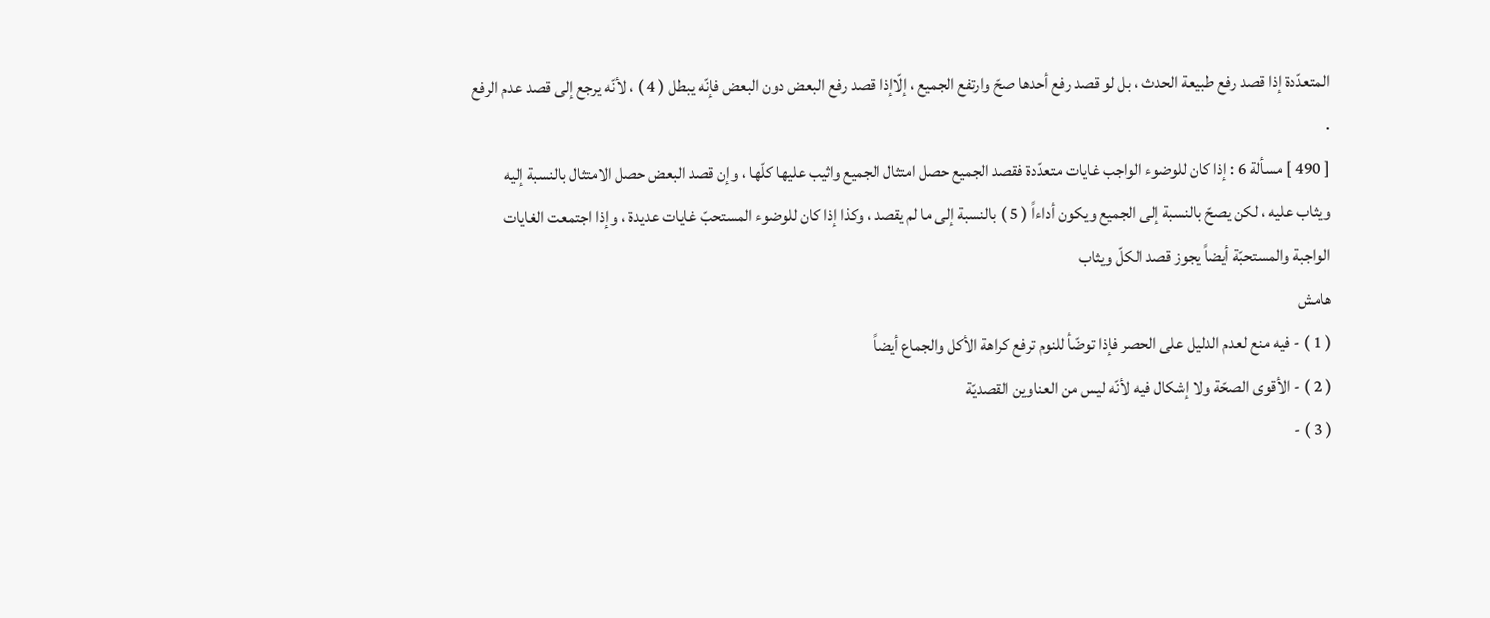المتعدّدة إذا قصد رفع طبيعة الحدث ، بل لو قصد رفع أحدها صحّ وارتفع الجميع ، إلّاإذا قصد رفع البعض دون البعض فإنّه يبطل ( 4 ) ، لأنّه يرجع إلى قصد عدم الرفع .
[ 490 ] مسألة 6 : إذا كان للوضوء الواجب غايات متعدّدة فقصد الجميع حصل امتثال الجميع واثيب عليها كلّها ، وإن قصد البعض حصل الامتثال بالنسبة إليه ويثاب عليه ، لكن يصحّ بالنسبة إلى الجميع ويكون أداءاً ( 5 ) بالنسبة إلى ما لم يقصد ، وكذا إذا كان للوضوء المستحبّ غايات عديدة ، وإذا اجتمعت الغايات الواجبة والمستحبّة أيضاً يجوز قصد الكلّ ويثاب
هامش
( 1 ) - فيه منع لعدم الدليل على الحصر فإذا توضّأ للنوم ترفع كراهة الأكل والجماع أيضاً
( 2 ) - الأقوى الصحّة ولا إشكال فيه لأنّه ليس من العناوين القصديّة
( 3 ) -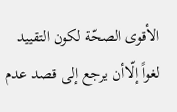الأقوى الصحّة لكون التقييد لغواً إلّاأن يرجع إلى قصد عدم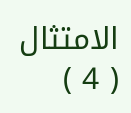الامتثال
( 4 )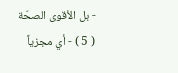- بل الأقوى الصحّة
( 5 ) - أي مجزياً